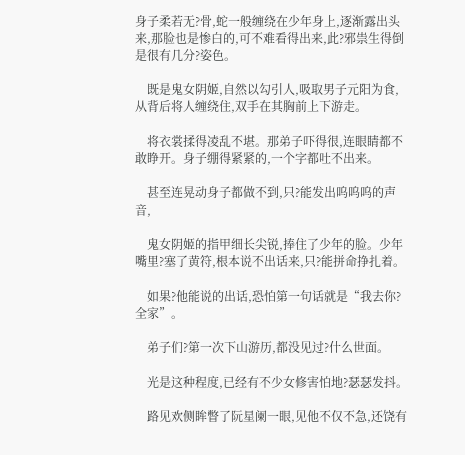身子柔若无?骨,蛇一般缠绕在少年身上,逐渐露出头来,那脸也是惨白的,可不难看得出来,此?邪祟生得倒是很有几分?姿色。

    既是鬼女阴姬,自然以勾引人,吸取男子元阳为食,从背后将人缠绕住,双手在其胸前上下游走。

    将衣裳揉得凌乱不堪。那弟子吓得很,连眼睛都不敢睁开。身子绷得紧紧的,一个字都吐不出来。

    甚至连晃动身子都做不到,只?能发出呜呜呜的声音,

    鬼女阴姬的指甲细长尖锐,捧住了少年的脸。少年嘴里?塞了黄符,根本说不出话来,只?能拼命挣扎着。

    如果?他能说的出话,恐怕第一句话就是“我去你?全家”。

    弟子们?第一次下山游历,都没见过?什么世面。

    光是这种程度,已经有不少女修害怕地?瑟瑟发抖。

    路见欢侧眸瞥了阮星阑一眼,见他不仅不急,还饶有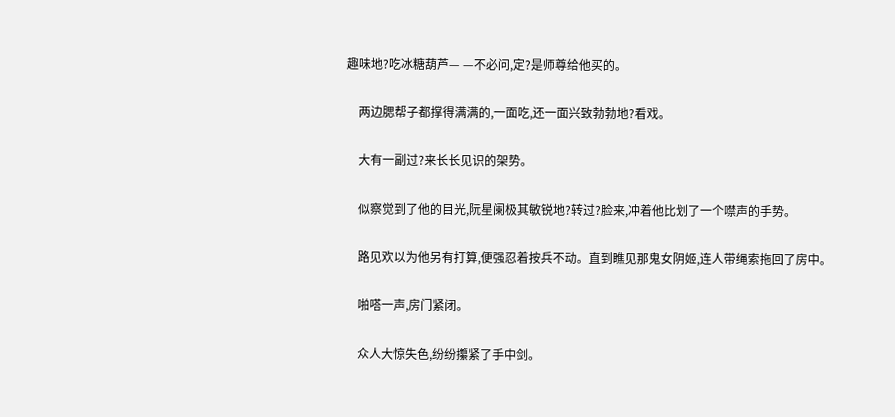趣味地?吃冰糖葫芦— —不必问,定?是师尊给他买的。

    两边腮帮子都撑得满满的,一面吃,还一面兴致勃勃地?看戏。

    大有一副过?来长长见识的架势。

    似察觉到了他的目光,阮星阑极其敏锐地?转过?脸来,冲着他比划了一个噤声的手势。

    路见欢以为他另有打算,便强忍着按兵不动。直到瞧见那鬼女阴姬,连人带绳索拖回了房中。

    啪嗒一声,房门紧闭。

    众人大惊失色,纷纷攥紧了手中剑。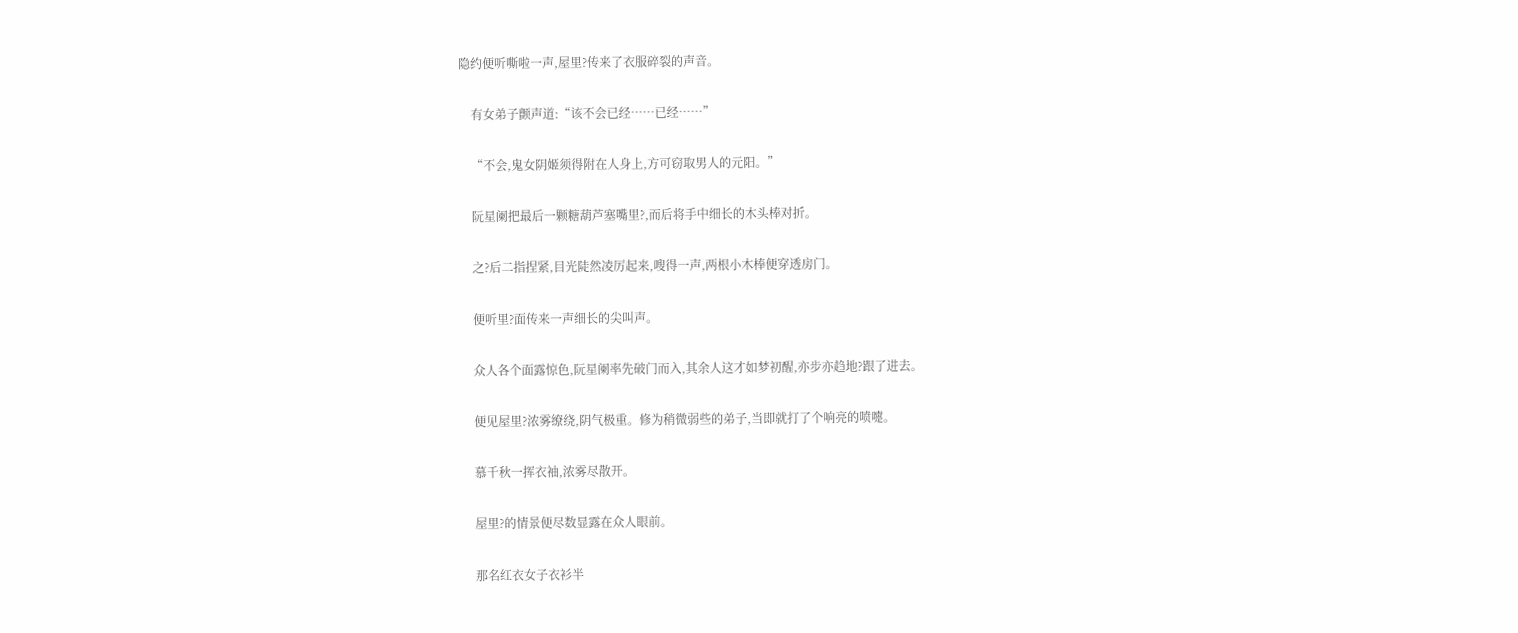隐约便听嘶啦一声,屋里?传来了衣服碎裂的声音。

    有女弟子颤声道:“该不会已经……已经……”

    “不会,鬼女阴姬须得附在人身上,方可窃取男人的元阳。”

    阮星阑把最后一颗糖葫芦塞嘴里?,而后将手中细长的木头棒对折。

    之?后二指捏紧,目光陡然凌厉起来,嗖得一声,两根小木棒便穿透房门。

    便听里?面传来一声细长的尖叫声。

    众人各个面露惊色,阮星阑率先破门而入,其余人这才如梦初醒,亦步亦趋地?跟了进去。

    便见屋里?浓雾缭绕,阴气极重。修为稍微弱些的弟子,当即就打了个响亮的喷嚏。

    慕千秋一挥衣袖,浓雾尽散开。

    屋里?的情景便尽数显露在众人眼前。

    那名红衣女子衣衫半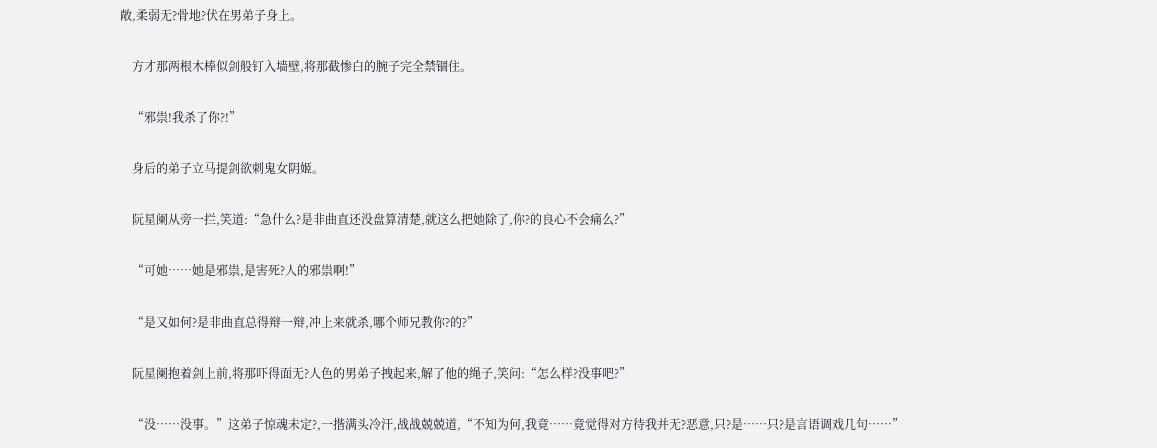敞,柔弱无?骨地?伏在男弟子身上。

    方才那两根木棒似剑般钉入墙壁,将那截惨白的腕子完全禁锢住。

    “邪祟!我杀了你?!”

    身后的弟子立马提剑欲刺鬼女阴姬。

    阮星阑从旁一拦,笑道:“急什么?是非曲直还没盘算清楚,就这么把她除了,你?的良心不会痛么?”

    “可她……她是邪祟,是害死?人的邪祟啊!”

    “是又如何?是非曲直总得辩一辩,冲上来就杀,哪个师兄教你?的?”

    阮星阑抱着剑上前,将那吓得面无?人色的男弟子拽起来,解了他的绳子,笑问:“怎么样?没事吧?”

    “没……没事。”这弟子惊魂未定?,一揩满头冷汗,战战兢兢道,“不知为何,我竟……竟觉得对方待我并无?恶意,只?是……只?是言语调戏几句……”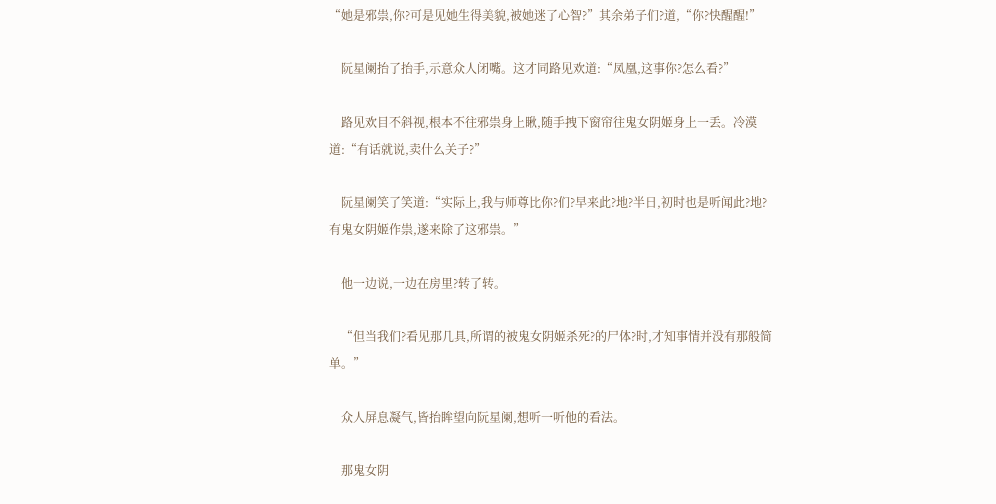“她是邪祟,你?可是见她生得美貌,被她迷了心智?”其余弟子们?道,“你?快醒醒!”

    阮星阑抬了抬手,示意众人闭嘴。这才同路见欢道:“凤凰,这事你?怎么看?”

    路见欢目不斜视,根本不往邪祟身上瞅,随手拽下窗帘往鬼女阴姬身上一丢。冷漠道:“有话就说,卖什么关子?”

    阮星阑笑了笑道:“实际上,我与师尊比你?们?早来此?地?半日,初时也是听闻此?地?有鬼女阴姬作祟,遂来除了这邪祟。”

    他一边说,一边在房里?转了转。

    “但当我们?看见那几具,所谓的被鬼女阴姬杀死?的尸体?时,才知事情并没有那般简单。”

    众人屏息凝气,皆抬眸望向阮星阑,想听一听他的看法。

    那鬼女阴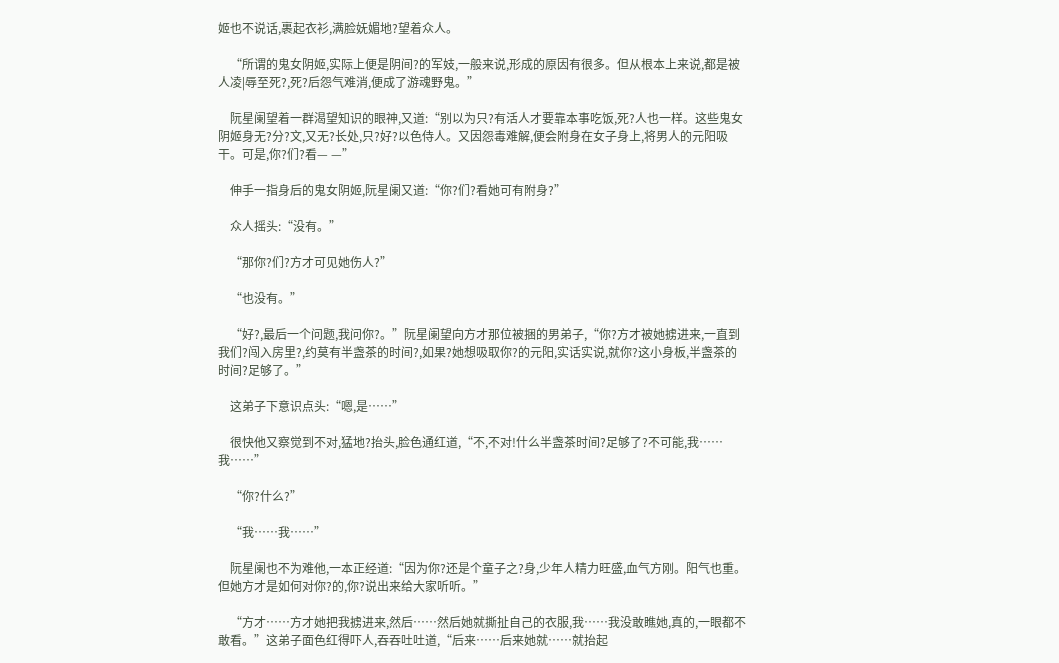姬也不说话,裹起衣衫,满脸妩媚地?望着众人。

    “所谓的鬼女阴姬,实际上便是阴间?的军妓,一般来说,形成的原因有很多。但从根本上来说,都是被人凌|辱至死?,死?后怨气难消,便成了游魂野鬼。”

    阮星阑望着一群渴望知识的眼神,又道:“别以为只?有活人才要靠本事吃饭,死?人也一样。这些鬼女阴姬身无?分?文,又无?长处,只?好?以色侍人。又因怨毒难解,便会附身在女子身上,将男人的元阳吸干。可是,你?们?看— —”

    伸手一指身后的鬼女阴姬,阮星阑又道:“你?们?看她可有附身?”

    众人摇头:“没有。”

    “那你?们?方才可见她伤人?”

    “也没有。”

    “好?,最后一个问题,我问你?。”阮星阑望向方才那位被捆的男弟子,“你?方才被她掳进来,一直到我们?闯入房里?,约莫有半盏茶的时间?,如果?她想吸取你?的元阳,实话实说,就你?这小身板,半盏茶的时间?足够了。”

    这弟子下意识点头:“嗯,是……”

    很快他又察觉到不对,猛地?抬头,脸色通红道,“不,不对!什么半盏茶时间?足够了?不可能,我……我……”

    “你?什么?”

    “我……我……”

    阮星阑也不为难他,一本正经道:“因为你?还是个童子之?身,少年人精力旺盛,血气方刚。阳气也重。但她方才是如何对你?的,你?说出来给大家听听。”

    “方才……方才她把我掳进来,然后……然后她就撕扯自己的衣服,我……我没敢瞧她,真的,一眼都不敢看。”这弟子面色红得吓人,吞吞吐吐道,“后来……后来她就……就抬起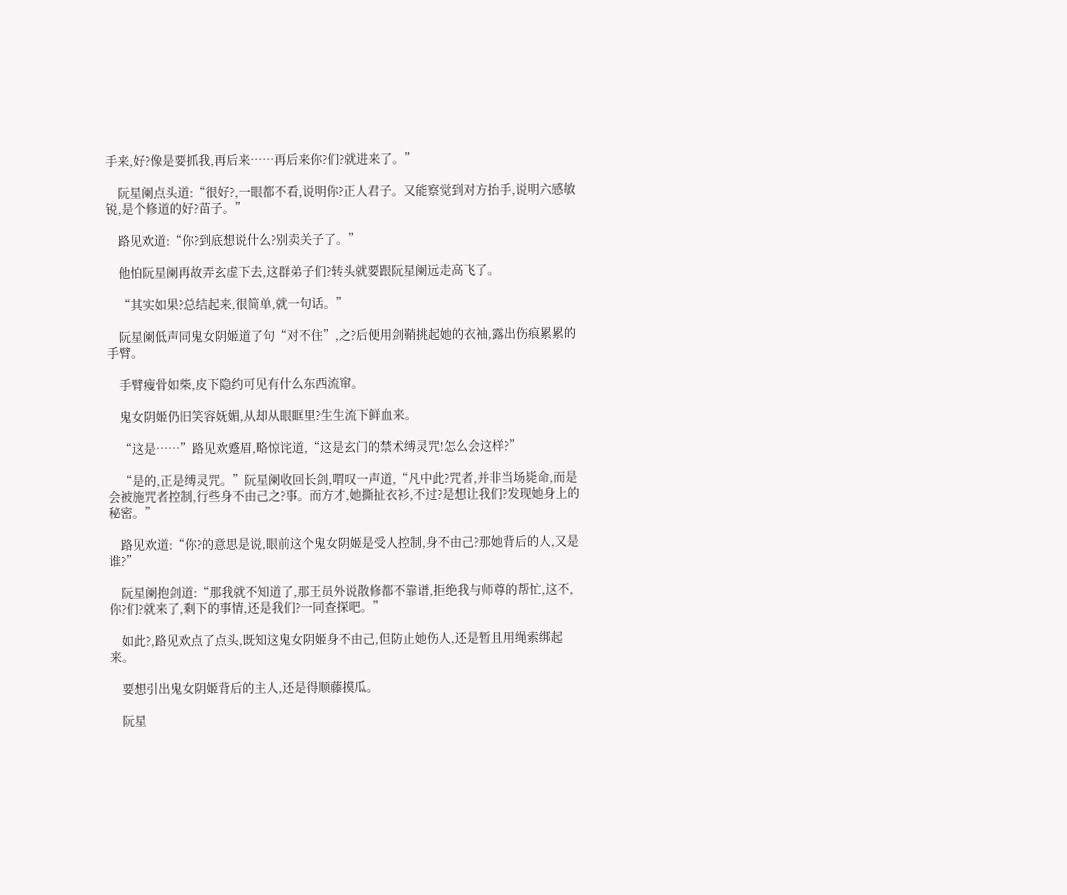手来,好?像是要抓我,再后来……再后来你?们?就进来了。”

    阮星阑点头道:“很好?,一眼都不看,说明你?正人君子。又能察觉到对方抬手,说明六感敏锐,是个修道的好?苗子。”

    路见欢道:“你?到底想说什么?别卖关子了。”

    他怕阮星阑再故弄玄虚下去,这群弟子们?转头就要跟阮星阑远走高飞了。

    “其实如果?总结起来,很简单,就一句话。”

    阮星阑低声同鬼女阴姬道了句“对不住”,之?后便用剑鞘挑起她的衣袖,露出伤痕累累的手臂。

    手臂瘦骨如柴,皮下隐约可见有什么东西流窜。

    鬼女阴姬仍旧笑容妩媚,从却从眼眶里?生生流下鲜血来。

    “这是……”路见欢蹙眉,略惊诧道,“这是玄门的禁术缚灵咒!怎么会这样?”

    “是的,正是缚灵咒。”阮星阑收回长剑,喟叹一声道,“凡中此?咒者,并非当场毙命,而是会被施咒者控制,行些身不由己之?事。而方才,她撕扯衣衫,不过?是想让我们?发现她身上的秘密。”

    路见欢道:“你?的意思是说,眼前这个鬼女阴姬是受人控制,身不由己?那她背后的人,又是谁?”

    阮星阑抱剑道:“那我就不知道了,那王员外说散修都不靠谱,拒绝我与师尊的帮忙,这不,你?们?就来了,剩下的事情,还是我们?一同查探吧。”

    如此?,路见欢点了点头,既知这鬼女阴姬身不由己,但防止她伤人,还是暂且用绳索绑起来。

    要想引出鬼女阴姬背后的主人,还是得顺藤摸瓜。

    阮星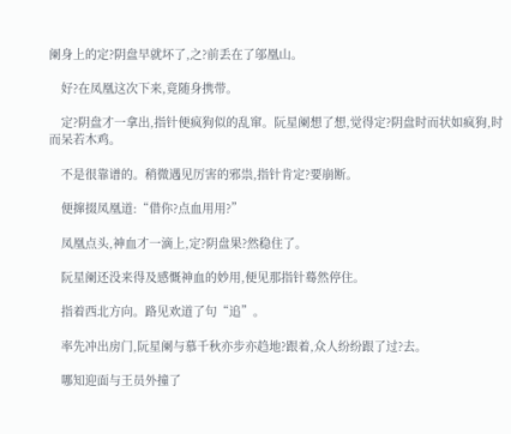阑身上的定?阴盘早就坏了,之?前丢在了邬凰山。

    好?在凤凰这次下来,竟随身携带。

    定?阴盘才一拿出,指针便疯狗似的乱窜。阮星阑想了想,觉得定?阴盘时而状如疯狗,时而呆若木鸡。

    不是很靠谱的。稍微遇见厉害的邪祟,指针肯定?要崩断。

    便撺掇凤凰道:“借你?点血用用?”

    凤凰点头,神血才一滴上,定?阴盘果?然稳住了。

    阮星阑还没来得及感慨神血的妙用,便见那指针蓦然停住。

    指着西北方向。路见欢道了句“追”。

    率先冲出房门,阮星阑与慕千秋亦步亦趋地?跟着,众人纷纷跟了过?去。

    哪知迎面与王员外撞了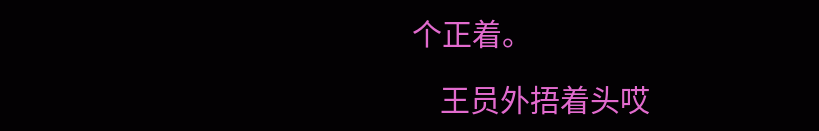个正着。

    王员外捂着头哎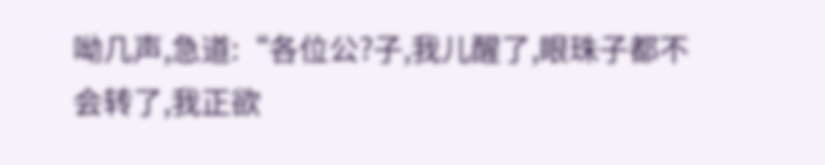呦几声,急道:“各位公?子,我儿醒了,眼珠子都不会转了,我正欲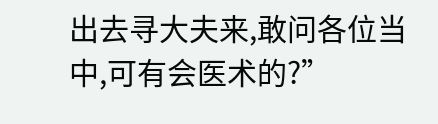出去寻大夫来,敢问各位当中,可有会医术的?”